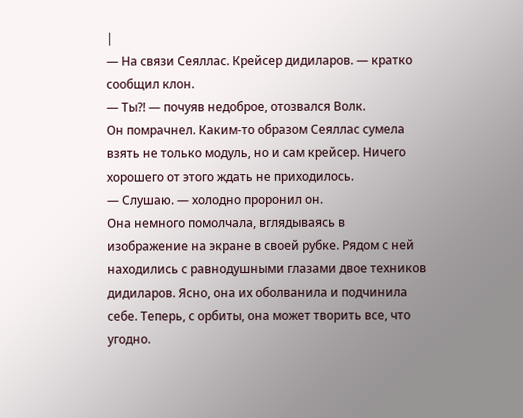|
— На связи Сеяллас. Крейсер дидиларов. — кратко сообщил клон.
— Ты?! — почуяв недоброе, отозвался Волк.
Он помрачнел. Каким-то образом Сеяллас сумела взять не только модуль, но и сам крейсер. Ничего хорошего от этого ждать не приходилось.
— Слушаю. — холодно проронил он.
Она немного помолчала, вглядываясь в изображение на экране в своей рубке. Рядом с ней находились с равнодушными глазами двое техников дидиларов. Ясно, она их оболванила и подчинила себе. Теперь, с орбиты, она может творить все, что угодно.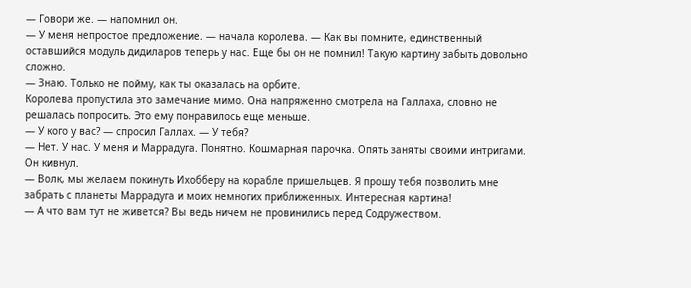— Говори же. — напомнил он.
— У меня непростое предложение. — начала королева. — Как вы помните, единственный оставшийся модуль дидиларов теперь у нас. Еще бы он не помнил! Такую картину забыть довольно сложно.
— Знаю. Только не пойму, как ты оказалась на орбите.
Королева пропустила это замечание мимо. Она напряженно смотрела на Галлаха, словно не решалась попросить. Это ему понравилось еще меньше.
— У кого у вас? — спросил Галлах. — У тебя?
— Нет. У нас. У меня и Маррадуга. Понятно. Кошмарная парочка. Опять заняты своими интригами. Он кивнул.
— Волк, мы желаем покинуть Ихобберу на корабле пришельцев. Я прошу тебя позволить мне забрать с планеты Маррадуга и моих немногих приближенных. Интересная картина!
— А что вам тут не живется? Вы ведь ничем не провинились перед Содружеством.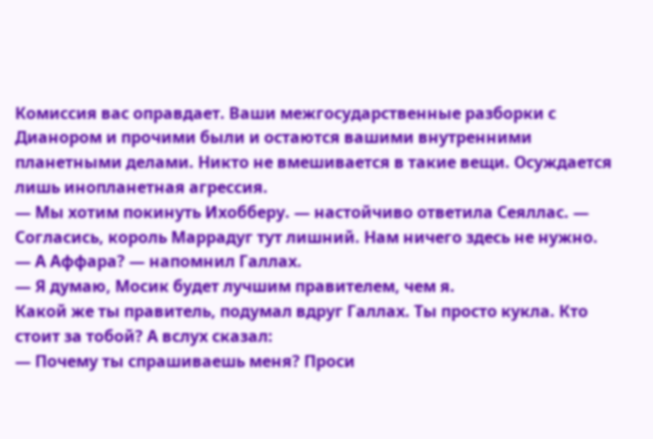Комиссия вас оправдает. Ваши межгосударственные разборки с Дианором и прочими были и остаются вашими внутренними планетными делами. Никто не вмешивается в такие вещи. Осуждается лишь инопланетная агрессия.
— Мы хотим покинуть Ихобберу. — настойчиво ответила Сеяллас. — Согласись, король Маррадуг тут лишний. Нам ничего здесь не нужно.
— А Аффара? — напомнил Галлах.
— Я думаю, Мосик будет лучшим правителем, чем я.
Какой же ты правитель, подумал вдруг Галлах. Ты просто кукла. Кто стоит за тобой? А вслух сказал:
— Почему ты спрашиваешь меня? Проси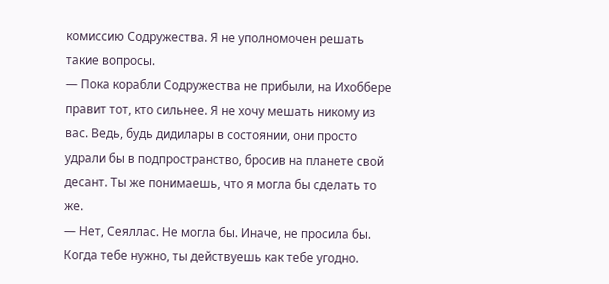комиссию Содружества. Я не уполномочен решать такие вопросы.
— Пока корабли Содружества не прибыли, на Ихоббере правит тот, кто сильнее. Я не хочу мешать никому из вас. Ведь, будь дидилары в состоянии, они просто удрали бы в подпространство, бросив на планете свой десант. Ты же понимаешь, что я могла бы сделать то же.
— Нет, Сеяллас. Не могла бы. Иначе, не просила бы. Когда тебе нужно, ты действуешь как тебе угодно.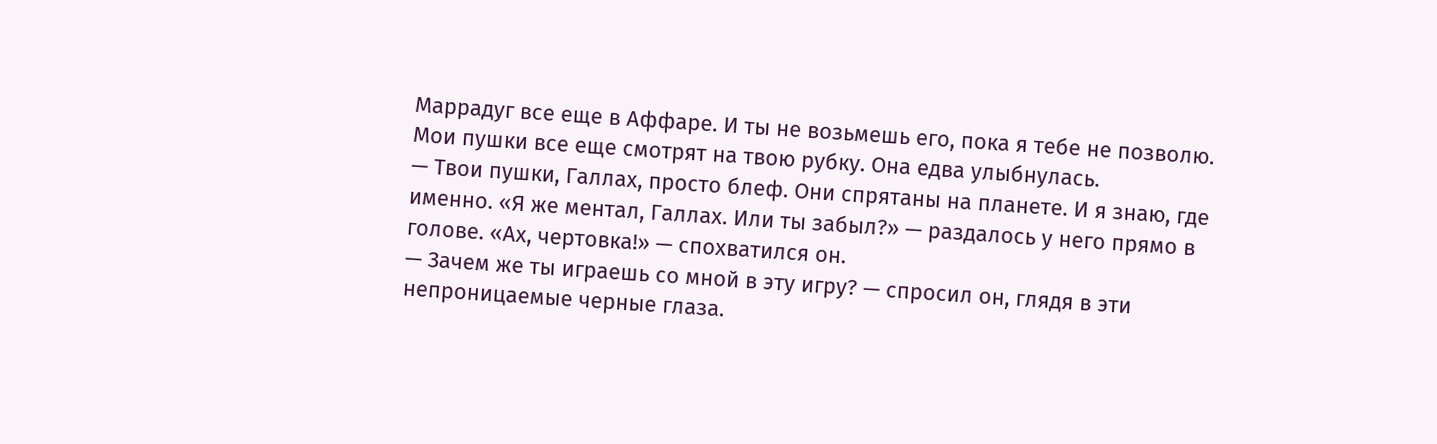Маррадуг все еще в Аффаре. И ты не возьмешь его, пока я тебе не позволю. Мои пушки все еще смотрят на твою рубку. Она едва улыбнулась.
— Твои пушки, Галлах, просто блеф. Они спрятаны на планете. И я знаю, где именно. «Я же ментал, Галлах. Или ты забыл?» — раздалось у него прямо в голове. «Ах, чертовка!» — спохватился он.
— Зачем же ты играешь со мной в эту игру? — спросил он, глядя в эти непроницаемые черные глаза.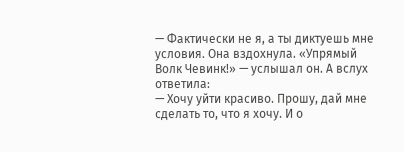— Фактически не я, а ты диктуешь мне условия. Она вздохнула. «Упрямый Волк Чевинк!» — услышал он. А вслух ответила:
— Хочу уйти красиво. Прошу, дай мне сделать то, что я хочу. И о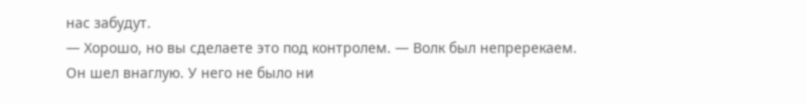нас забудут.
— Хорошо, но вы сделаете это под контролем. — Волк был непререкаем.
Он шел внаглую. У него не было ни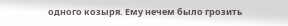одного козыря. Ему нечем было грозить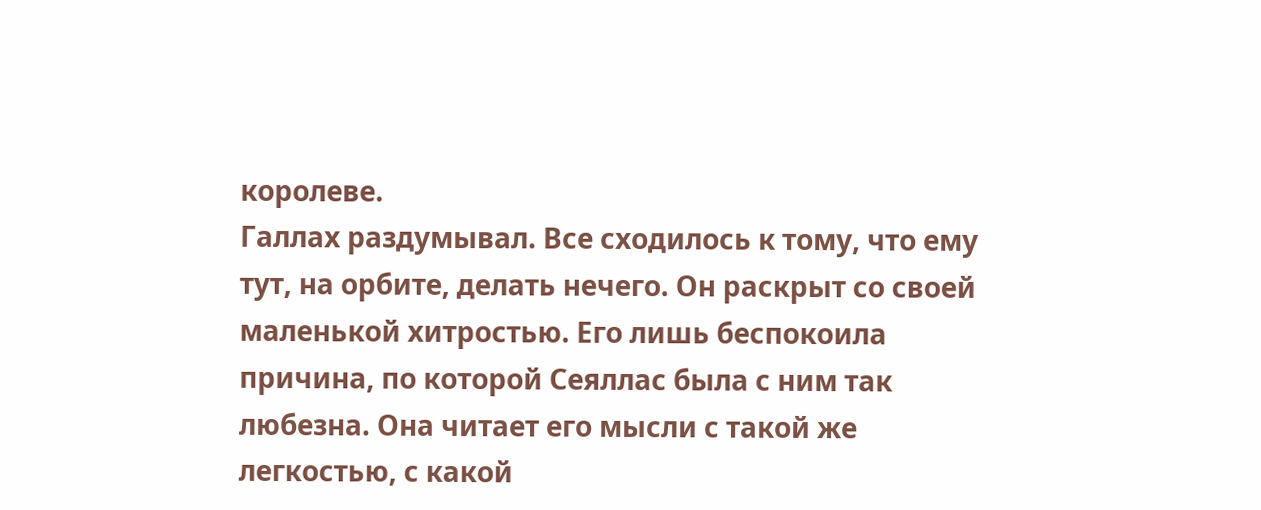королеве.
Галлах раздумывал. Все сходилось к тому, что ему тут, на орбите, делать нечего. Он раскрыт со своей маленькой хитростью. Его лишь беспокоила причина, по которой Сеяллас была с ним так любезна. Она читает его мысли с такой же легкостью, с какой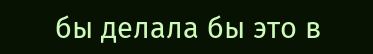бы делала бы это в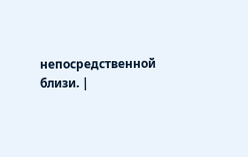непосредственной близи. |